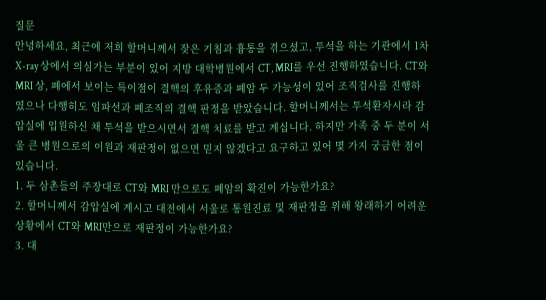질문
안녕하세요, 최근에 저희 할머니께서 잦은 기침과 흉통을 겪으셨고, 투석을 하는 기관에서 1차 X-ray 상에서 의심가는 부분이 있어 지방 대학병원에서 CT, MRI를 우선 진행하였습니다. CT와 MRI 상, 폐에서 보이는 특이점이 결핵의 후유증과 폐암 두 가능성이 있어 조직검사를 진행하였으나 다행히도 임파선과 폐조직의 결핵 판정을 받았습니다. 할머니께서는 투석환자시라 감압실에 입원하신 채 투석을 받으시면서 결핵 치료를 받고 계십니다. 하지만 가족 중 두 분이 서울 큰 병원으로의 이원과 재판정이 없으면 믿지 않겠다고 요구하고 있어 몇 가지 궁금한 점이 있습니다.
1. 두 삼촌들의 주장대로 CT와 MRI 만으로도 폐암의 확진이 가능한가요?
2. 할머니께서 감압실에 계시고 대전에서 서울로 통원진료 및 재판정을 위해 왕래하기 어려운 상황에서 CT와 MRI만으로 재판정이 가능한가요?
3. 대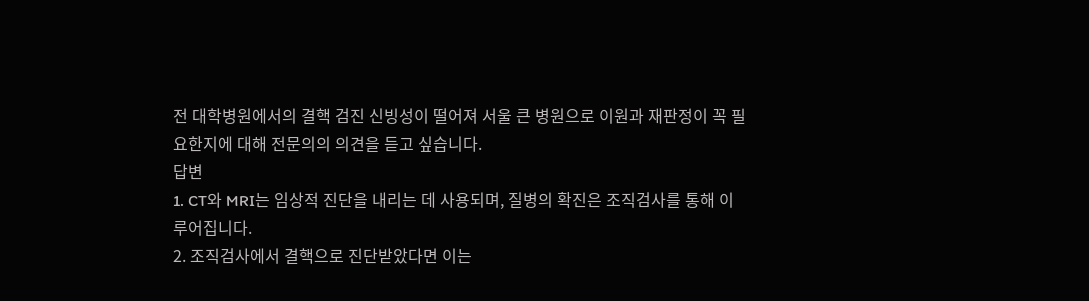전 대학병원에서의 결핵 검진 신빙성이 떨어져 서울 큰 병원으로 이원과 재판정이 꼭 필요한지에 대해 전문의의 의견을 듣고 싶습니다.
답변
1. CT와 MRI는 임상적 진단을 내리는 데 사용되며, 질병의 확진은 조직검사를 통해 이루어집니다.
2. 조직검사에서 결핵으로 진단받았다면 이는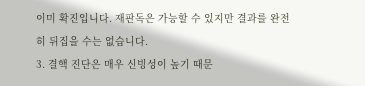이미 확진입니다. 재판독은 가능할 수 있지만 결과를 완전히 뒤집을 수는 없습니다.
3. 결핵 진단은 매우 신빙성이 높기 때문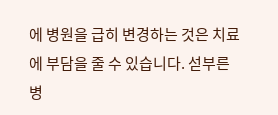에 병원을 급히 변경하는 것은 치료에 부담을 줄 수 있습니다. 섣부른 병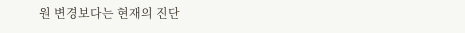원 변경보다는 현재의 진단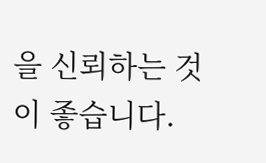을 신뢰하는 것이 좋습니다.